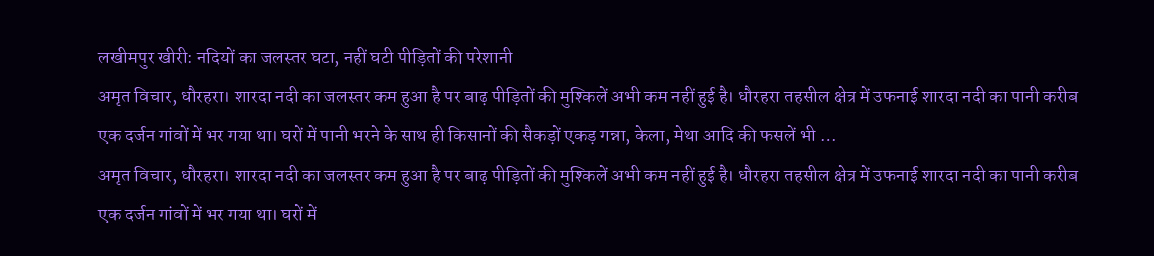लखीमपुर खीरी: नदियों का जलस्तर घटा, नहीं घटी पीड़ितों की परेशानी
अमृत विचार, धौरहरा। शारदा नदी का जलस्तर कम हुआ है पर बाढ़ पीड़ितों की मुश्किलें अभी कम नहीं हुई है। धौरहरा तहसील क्षेत्र में उफनाई शारदा नदी का पानी करीब एक दर्जन गांवों में भर गया था। घरों में पानी भरने के साथ ही किसानों की सैकड़ों एकड़ गन्ना, केला, मेथा आदि की फसलें भी …
अमृत विचार, धौरहरा। शारदा नदी का जलस्तर कम हुआ है पर बाढ़ पीड़ितों की मुश्किलें अभी कम नहीं हुई है। धौरहरा तहसील क्षेत्र में उफनाई शारदा नदी का पानी करीब एक दर्जन गांवों में भर गया था। घरों में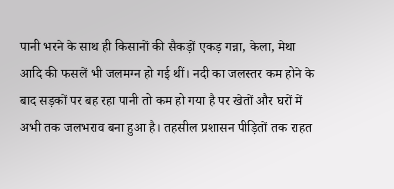पानी भरने के साथ ही किसानों की सैकड़ों एकड़ गन्ना, केला, मेथा आदि की फसलें भी जलमग्न हो गई थीं। नदी का जलस्तर कम होने के बाद सड़कों पर बह रहा पानी तो कम हो गया है पर खेतों और घरों में अभी तक जलभराव बना हुआ है। तहसील प्रशासन पीड़ितों तक राहत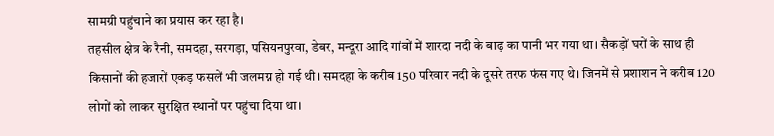सामग्री पहुंचाने का प्रयास कर रहा है।
तहसील क्षेत्र के रैनी, समदहा, सरगड़ा, पसियनपुरवा, डेबर, मन्दूरा आदि गांवों में शारदा नदी के बाढ़ का पानी भर गया था। सैकड़ों घरों के साथ ही किसानों की हजारों एकड़ फसलें भी जलमग्न हो गई थी। समदहा के करीब 150 परिवार नदी के दूसरे तरफ फंस गए थे। जिनमें से प्रशाशन ने करीब 120 लोगों को लाकर सुरक्षित स्थानों पर पहुंचा दिया था।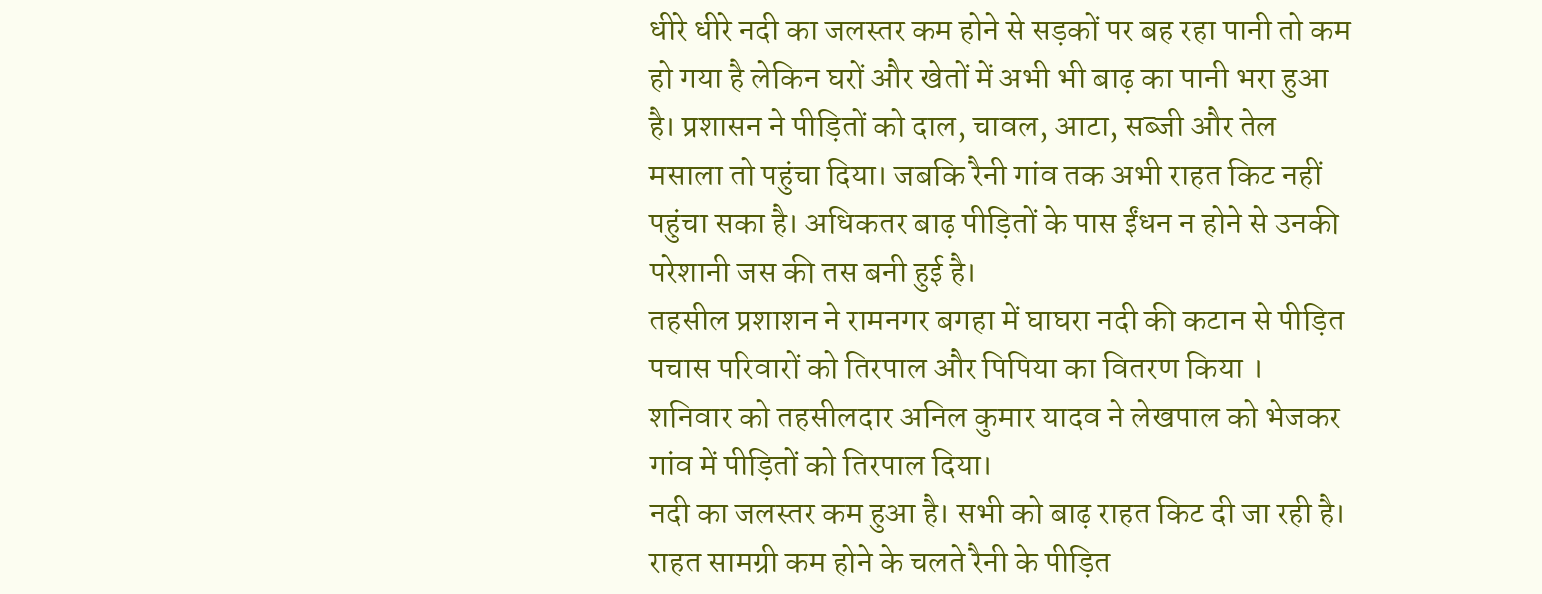धीरे धीरे नदी का जलस्तर कम होने से सड़कों पर बह रहा पानी तो कम हो गया है लेकिन घरों और खेतों में अभी भी बाढ़ का पानी भरा हुआ है। प्रशासन ने पीड़ितों को दाल, चावल, आटा, सब्जी और तेल मसाला तो पहुंचा दिया। जबकि रैनी गांव तक अभी राहत किट नहीं पहुंचा सका है। अधिकतर बाढ़ पीड़ितों के पास ईंधन न होने से उनकी परेशानी जस की तस बनी हुई है।
तहसील प्रशाशन ने रामनगर बगहा में घाघरा नदी की कटान से पीड़ित पचास परिवारों को तिरपाल और पिपिया का वितरण किया । शनिवार को तहसीलदार अनिल कुमार यादव ने लेखपाल को भेजकर गांव में पीड़ितों को तिरपाल दिया।
नदी का जलस्तर कम हुआ है। सभी को बाढ़ राहत किट दी जा रही है। राहत सामग्री कम होने के चलते रैनी के पीड़ित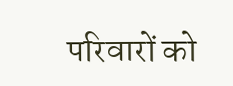परिवारों को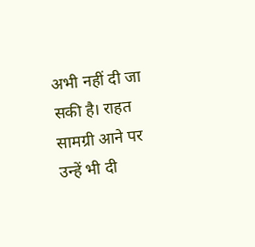अभी नहीं दी जा सकी है। राहत सामग्री आने पर उन्हें भी दी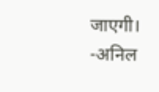जाएगी। -अनिल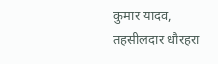कुमार यादव, तहसीलदार धौरहरा